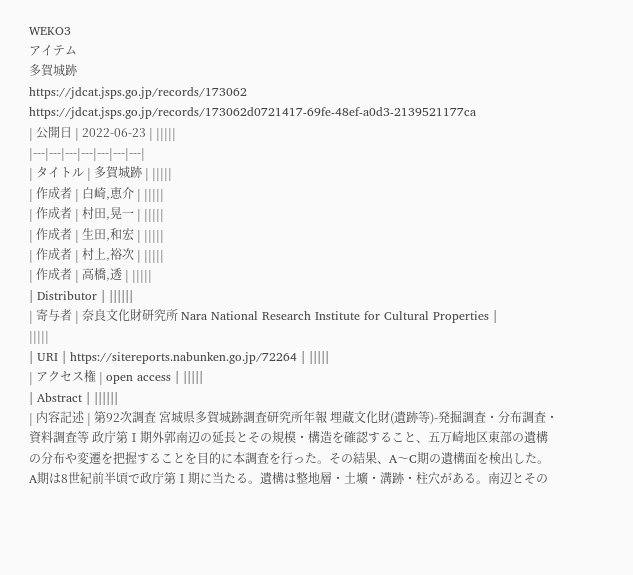WEKO3
アイテム
多賀城跡
https://jdcat.jsps.go.jp/records/173062
https://jdcat.jsps.go.jp/records/173062d0721417-69fe-48ef-a0d3-2139521177ca
| 公開日 | 2022-06-23 | |||||
|---|---|---|---|---|---|---|
| タイトル | 多賀城跡 | |||||
| 作成者 | 白崎,恵介 | |||||
| 作成者 | 村田,晃一 | |||||
| 作成者 | 生田,和宏 | |||||
| 作成者 | 村上,裕次 | |||||
| 作成者 | 高橋,透 | |||||
| Distributor | ||||||
| 寄与者 | 奈良文化財研究所 Nara National Research Institute for Cultural Properties |
|||||
| URI | https://sitereports.nabunken.go.jp/72264 | |||||
| アクセス権 | open access | |||||
| Abstract | ||||||
| 内容記述 | 第92次調査 宮城県多賀城跡調査研究所年報 埋蔵文化財(遺跡等)-発掘調査・分布調査・資料調査等 政庁第Ⅰ期外郭南辺の延長とその規模・構造を確認すること、五万崎地区東部の遺構の分布や変遷を把握することを目的に本調査を行った。その結果、A〜C期の遺構面を検出した。 A期は8世紀前半頃で政庁第Ⅰ期に当たる。遺構は整地層・土壙・溝跡・柱穴がある。南辺とその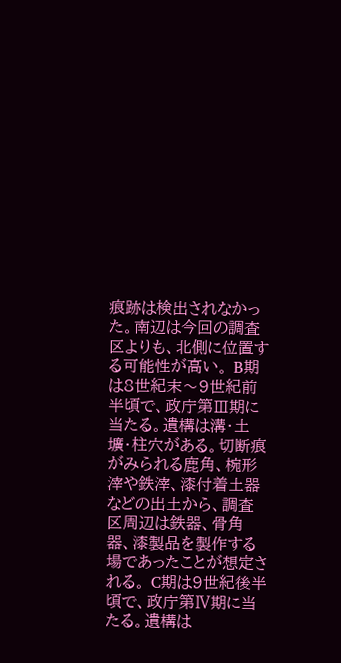痕跡は検出されなかった。南辺は今回の調査区よりも、北側に位置する可能性が高い。 B期は8世紀末〜9世紀前半頃で、政庁第Ⅲ期に当たる。遺構は溝・土壙・柱穴がある。切断痕がみられる鹿角、椀形滓や鉄滓、漆付着土器などの出土から、調査区周辺は鉄器、骨角器、漆製品を製作する場であったことが想定される。 C期は9世紀後半頃で、政庁第Ⅳ期に当たる。遺構は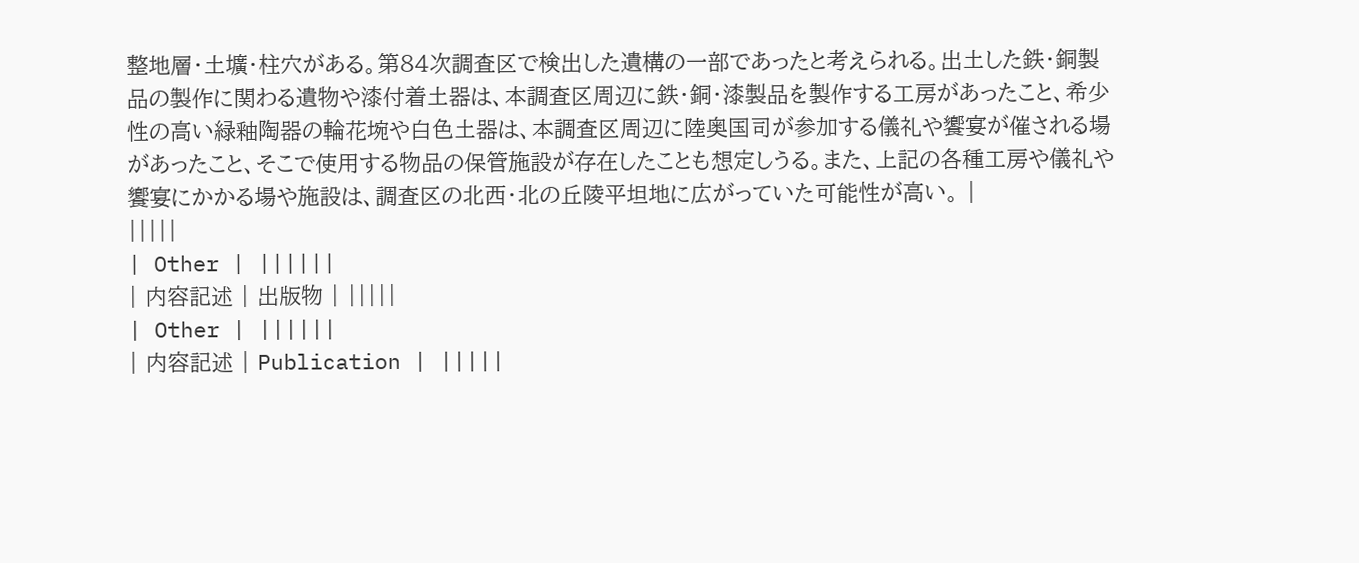整地層・土壙・柱穴がある。第84次調査区で検出した遺構の一部であったと考えられる。出土した鉄・銅製品の製作に関わる遺物や漆付着土器は、本調査区周辺に鉄・銅・漆製品を製作する工房があったこと、希少性の高い緑釉陶器の輪花埦や白色土器は、本調査区周辺に陸奥国司が参加する儀礼や饗宴が催される場があったこと、そこで使用する物品の保管施設が存在したことも想定しうる。また、上記の各種工房や儀礼や饗宴にかかる場や施設は、調査区の北西・北の丘陵平坦地に広がっていた可能性が高い。 |
|||||
| Other | ||||||
| 内容記述 | 出版物 | |||||
| Other | ||||||
| 内容記述 | Publication | |||||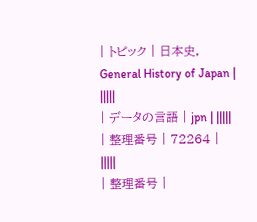| トピック | 日本史, General History of Japan | |||||
| データの言語 | jpn | |||||
| 整理番号 | 72264 | |||||
| 整理番号 |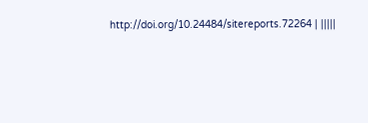http://doi.org/10.24484/sitereports.72264 | |||||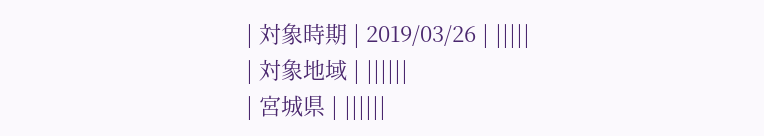| 対象時期 | 2019/03/26 | |||||
| 対象地域 | ||||||
| 宮城県 | ||||||